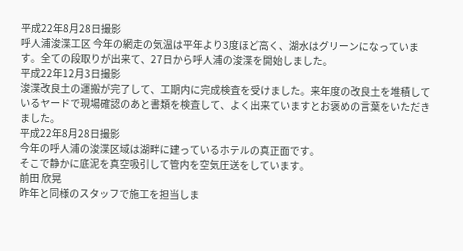平成22年8月28日撮影
呼人浦浚渫工区 今年の網走の気温は平年より3度ほど高く、湖水はグリーンになっています。全ての段取りが出来て、27日から呼人浦の浚渫を開始しました。
平成22年12月3日撮影
浚渫改良土の運搬が完了して、工期内に完成検査を受けました。来年度の改良土を堆積しているヤードで現場確認のあと書類を検査して、よく出来ていますとお褒めの言葉をいただきました。
平成22年8月28日撮影
今年の呼人浦の浚渫区域は湖畔に建っているホテルの真正面です。
そこで静かに底泥を真空吸引して管内を空気圧送をしています。
前田 欣晃
昨年と同様のスタッフで施工を担当しま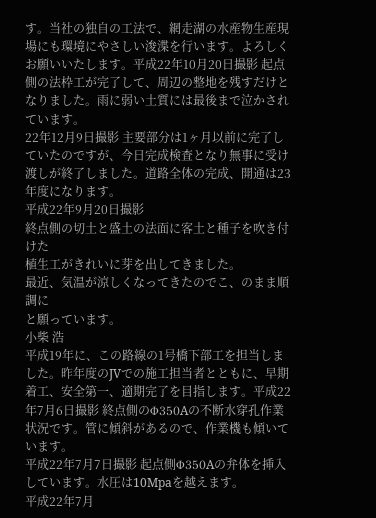す。当社の独自の工法で、網走湖の水産物生産現場にも環境にやさしい浚渫を行います。よろしくお願いいたします。平成22年10月20日撮影 起点側の法枠工が完了して、周辺の整地を残すだけとなりました。雨に弱い土質には最後まで泣かされています。
22年12月9日撮影 主要部分は1ヶ月以前に完了していたのですが、今日完成検査となり無事に受け渡しが終了しました。道路全体の完成、開通は23年度になります。
平成22年9月20日撮影
終点側の切土と盛土の法面に客土と種子を吹き付けた
植生工がきれいに芽を出してきました。
最近、気温が涼しくなってきたのでこ、のまま順調に
と願っています。
小柴 浩
平成19年に、この路線の1号橋下部工を担当しました。昨年度のJVでの施工担当者とともに、早期着工、安全第一、適期完了を目指します。平成22年7月6日撮影 終点側のΦ350Aの不断水穿孔作業状況です。管に傾斜があるので、作業機も傾いています。
平成22年7月7日撮影 起点側Φ350Aの弁体を挿入しています。水圧は10Mpaを越えます。
平成22年7月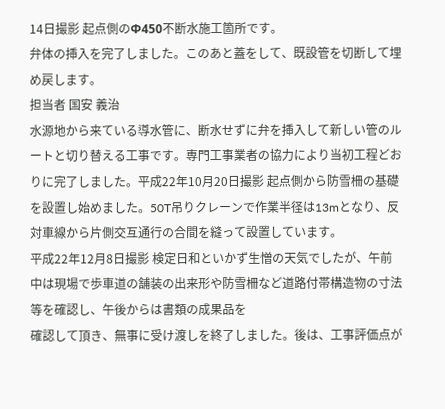14日撮影 起点側のΦ450不断水施工箇所です。
弁体の挿入を完了しました。このあと蓋をして、既設管を切断して埋め戻します。
担当者 国安 義治
水源地から来ている導水管に、断水せずに弁を挿入して新しい管のルートと切り替える工事です。専門工事業者の協力により当初工程どおりに完了しました。平成22年10月20日撮影 起点側から防雪柵の基礎を設置し始めました。50T吊りクレーンで作業半径は13mとなり、反対車線から片側交互通行の合間を縫って設置しています。
平成22年12月8日撮影 検定日和といかず生憎の天気でしたが、午前中は現場で歩車道の舗装の出来形や防雪柵など道路付帯構造物の寸法等を確認し、午後からは書類の成果品を
確認して頂き、無事に受け渡しを終了しました。後は、工事評価点が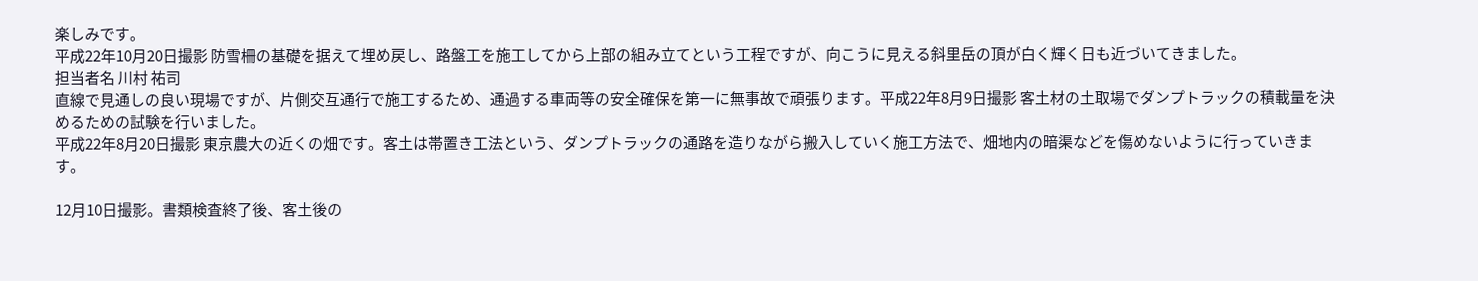楽しみです。
平成22年10月20日撮影 防雪柵の基礎を据えて埋め戻し、路盤工を施工してから上部の組み立てという工程ですが、向こうに見える斜里岳の頂が白く輝く日も近づいてきました。
担当者名 川村 祐司
直線で見通しの良い現場ですが、片側交互通行で施工するため、通過する車両等の安全確保を第一に無事故で頑張ります。平成22年8月9日撮影 客土材の土取場でダンプトラックの積載量を決めるための試験を行いました。
平成22年8月20日撮影 東京農大の近くの畑です。客土は帯置き工法という、ダンプトラックの通路を造りながら搬入していく施工方法で、畑地内の暗渠などを傷めないように行っていきます。

12月10日撮影。書類検査終了後、客土後の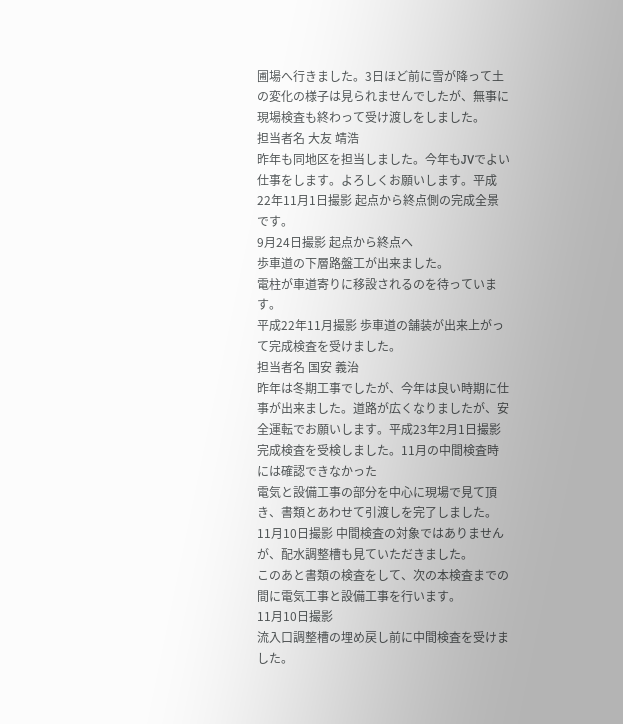圃場へ行きました。3日ほど前に雪が降って土の変化の様子は見られませんでしたが、無事に現場検査も終わって受け渡しをしました。
担当者名 大友 靖浩
昨年も同地区を担当しました。今年もJVでよい仕事をします。よろしくお願いします。平成22年11月1日撮影 起点から終点側の完成全景です。
9月24日撮影 起点から終点へ
歩車道の下層路盤工が出来ました。
電柱が車道寄りに移設されるのを待っています。
平成22年11月撮影 歩車道の舗装が出来上がって完成検査を受けました。
担当者名 国安 義治
昨年は冬期工事でしたが、今年は良い時期に仕事が出来ました。道路が広くなりましたが、安全運転でお願いします。平成23年2月1日撮影 完成検査を受検しました。11月の中間検査時には確認できなかった
電気と設備工事の部分を中心に現場で見て頂き、書類とあわせて引渡しを完了しました。
11月10日撮影 中間検査の対象ではありませんが、配水調整槽も見ていただきました。
このあと書類の検査をして、次の本検査までの間に電気工事と設備工事を行います。
11月10日撮影
流入口調整槽の埋め戻し前に中間検査を受けました。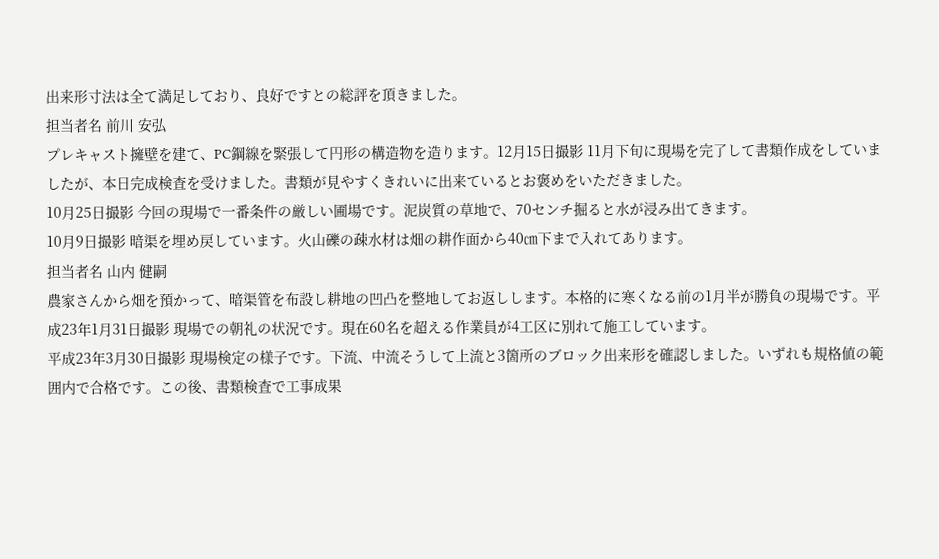出来形寸法は全て満足しており、良好ですとの総評を頂きました。
担当者名 前川 安弘
プレキャスト擁壁を建て、PC鋼線を緊張して円形の構造物を造ります。12月15日撮影 11月下旬に現場を完了して書類作成をしていましたが、本日完成検査を受けました。書類が見やすくきれいに出来ているとお褒めをいただきました。
10月25日撮影 今回の現場で一番条件の厳しい圃場です。泥炭質の草地で、70センチ掘ると水が浸み出てきます。
10月9日撮影 暗渠を埋め戻しています。火山礫の疎水材は畑の耕作面から40㎝下まで入れてあります。
担当者名 山内 健嗣
農家さんから畑を預かって、暗渠管を布設し耕地の凹凸を整地してお返しします。本格的に寒くなる前の1月半が勝負の現場です。平成23年1月31日撮影 現場での朝礼の状況です。現在60名を超える作業員が4工区に別れて施工しています。
平成23年3月30日撮影 現場検定の様子です。下流、中流そうして上流と3箇所のブロック出来形を確認しました。いずれも規格値の範囲内で合格です。この後、書類検査で工事成果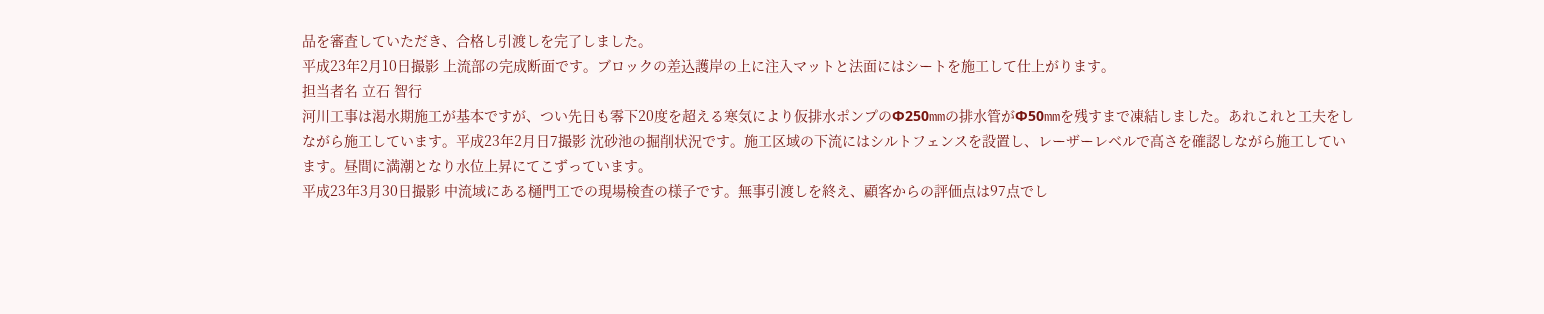品を審査していただき、合格し引渡しを完了しました。
平成23年2月10日撮影 上流部の完成断面です。ブロックの差込護岸の上に注入マットと法面にはシートを施工して仕上がります。
担当者名 立石 智行
河川工事は渇水期施工が基本ですが、つい先日も零下20度を超える寒気により仮排水ポンプのΦ250mmの排水管がΦ50mmを残すまで凍結しました。あれこれと工夫をしながら施工しています。平成23年2月日7撮影 沈砂池の掘削状況です。施工区域の下流にはシルトフェンスを設置し、レーザーレベルで高さを確認しながら施工しています。昼間に満潮となり水位上昇にてこずっています。
平成23年3月30日撮影 中流域にある樋門工での現場検査の様子です。無事引渡しを終え、顧客からの評価点は97点でし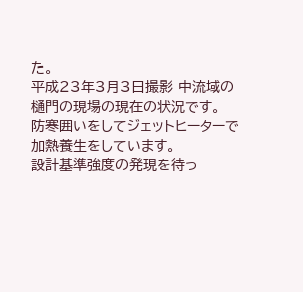た。
平成23年3月3日撮影 中流域の樋門の現場の現在の状況です。
防寒囲いをしてジェットヒーターで加熱養生をしています。
設計基準強度の発現を待っ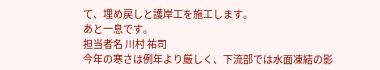て、埋め戻しと護岸工を施工します。
あと一息です。
担当者名 川村 祐司
今年の寒さは例年より厳しく、下流部では水面凍結の影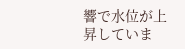響で水位が上昇していま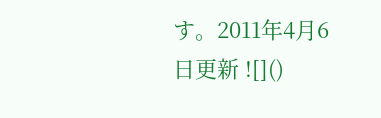す。2011年4月6日更新 ![]()